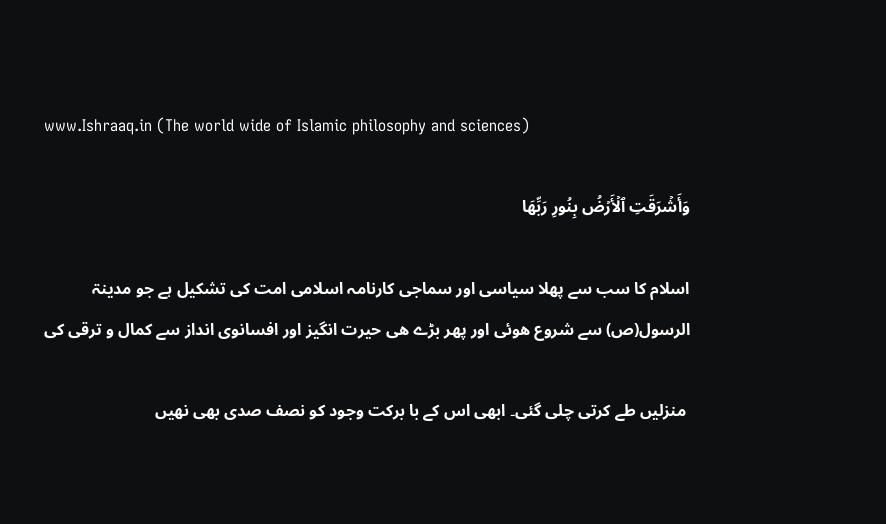www.Ishraaq.in (The world wide of Islamic philosophy and sciences)

وَأَشۡرَقَتِ ٱلۡأَرۡضُ بِنُورِ رَبِّهَا

اسلام کا سب سے پھلا سیاسی اور سماجی کارنامہ اسلامی امت کی تشکیل ہے جو مدینۃ الرسول(ص) سے شروع ھوئی اور پھر بڑے ھی حیرت انگیز اور افسانوی انداز سے کمال و ترقی کی

 منزلیں طے کرتی چلی گئی۔ ابھی اس کے با برکت وجود کو نصف صدی بھی نھیں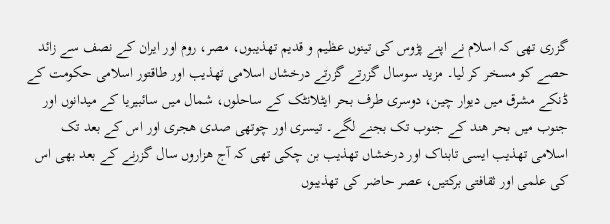گزری تھی کہ اسلام نے اپنے پڑوس کی تینوں عظیم و قدیم تھذیبوں، مصر، روم اور ایران کے نصف سے زائد حصے کو مسخر کر لیا۔ مزید سوسال گزرتے گزرتے درخشاں اسلامی تھذیب اور طاقتور اسلامی حکومت کے ڈنکے مشرق میں دیوار چین، دوسری طرف بحر ایٹلانٹک کے ساحلوں، شمال میں سائبیریا کے میدانوں اور جنوب میں بحر ھند کے جنوب تک بجنے لگے۔ تیسری اور چوتھی صدی ھجری اور اس کے بعد تک اسلامی تھذیب ایسی تابناک اور درخشاں تھذیب بن چکی تھی کہ آج ھزاروں سال گزرنے کے بعد بھی اس کی علمی اور ثقافتی برکتیں، عصر حاضر کی تھذیبوں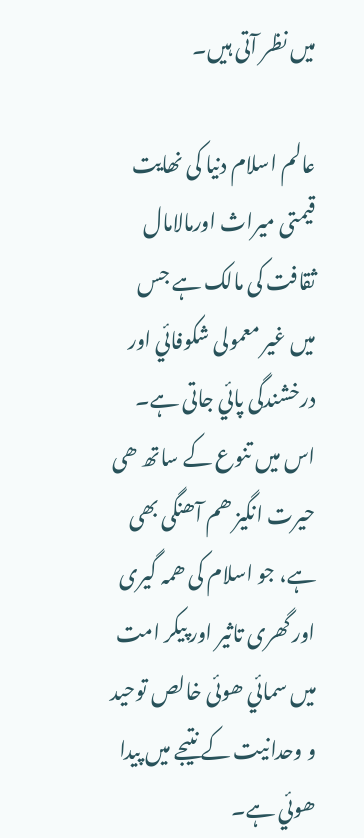میں نظر آتی ہیں۔

عالم اسلام دنیا کی نھایت قیمتی میراث اورمالامال ثقافت کی مالک ہے جس میں غیر معمولی شکوفائي اور درخشندگی پائي جاتی ہے۔ اس میں تنوع کے ساتھ ھی حیرت انگیز ھم آھنگی بھی ہے، جو اسلام کی ھمہ گیری اور گھری تاثیر اور پیکر امت میں سمائي ھوئی خالص توحید و وحدانیت کے نتیجے میں پیدا ھوئي ہے۔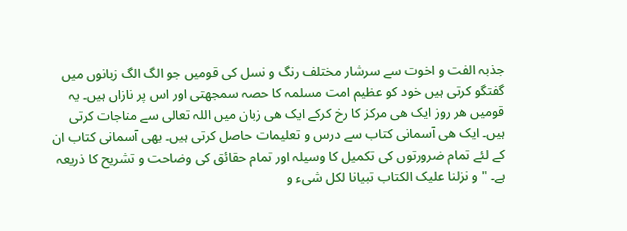جذبہ الفت و اخوت سے سرشار مختلف رنگ و نسل کی قومیں جو الگ الگ زبانوں میں گفتگو کرتی ہیں خود کو عظیم امت مسلمہ کا حصہ سمجھتی اور اس پر نازاں ہیں۔ یہ قومیں ھر روز ایک ھی مرکز کا رخ کرکے ایک ھی زبان میں اللہ تعالی سے مناجات کرتی ہیں۔ ایک ھی آسمانی کتاب سے درس و تعلیمات حاصل کرتی ہیں۔ یھی آسمانی کتاب ان کے لئے تمام ضرورتوں کی تکمیل کا وسیلہ اور تمام حقائق کی وضاحت و تشریح کا ذریعہ ہے۔ " و نزلنا علیک الکتاب تبیانا لکل شیء و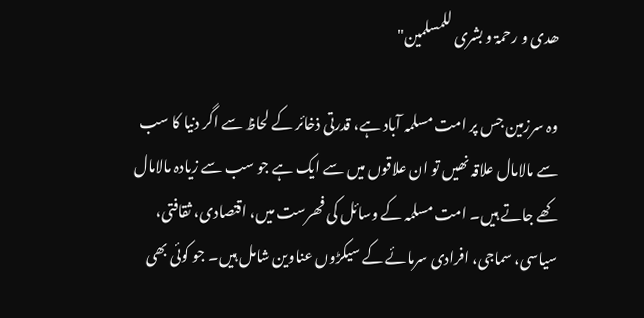ھدی و رحمۃ و بشری للمسلمین"

وہ سرزمین جس پر امت مسلمہ آباد ہے، قدرتی ذخائر کے لحاظ سے اگر دنیا کا سب سے مالامال علاقہ نھیں تو ان علاقوں میں سے ایک ہے جو سب سے زیادہ مالامال کھے جاتے ہیں۔ امت مسلمہ کے وسائل کی فھرست میں، اقتصادی، ثقافتی، سیاسی، سماجی، افرادی سرمائے کے سیکڑوں عناوین شامل ہیں۔ جو کوئی بھی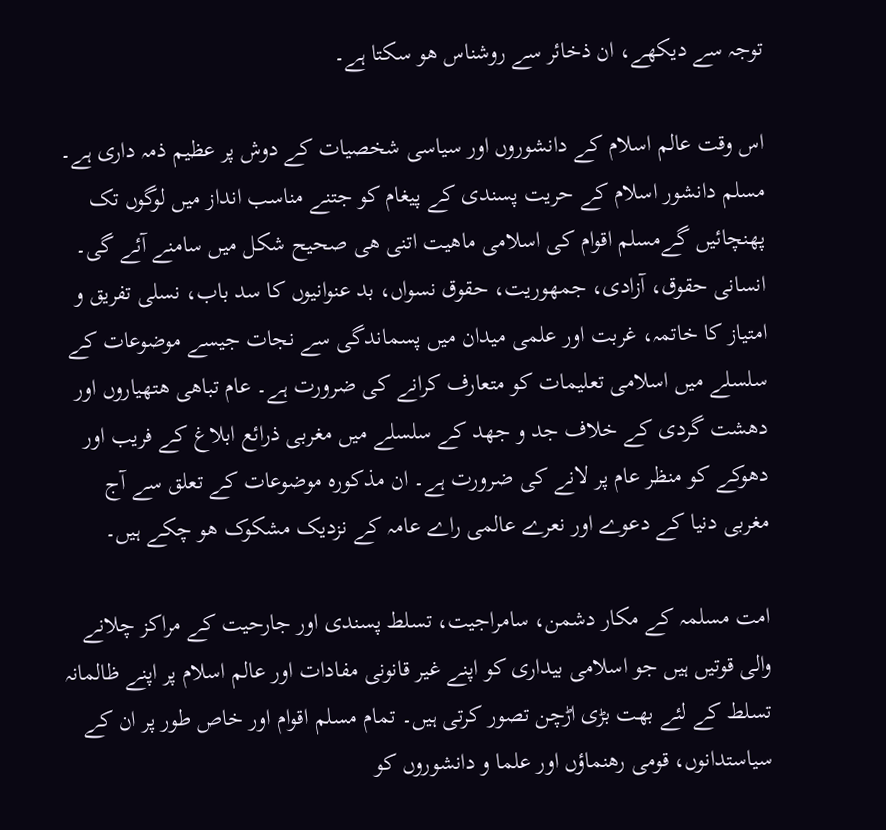توجہ سے دیکھے، ان ذخائر سے روشناس ھو سکتا ہے۔

اس وقت عالم اسلام کے دانشوروں اور سیاسی شخصیات کے دوش پر عظیم ذمہ داری ہے۔ مسلم دانشور اسلام کے حریت پسندی کے پیغام کو جتنے مناسب انداز میں لوگوں تک پھنچائيں گےمسلم اقوام کی اسلامی ماھیت اتنی ھی صحیح شکل میں سامنے آئے گی۔ انسانی حقوق، آزادی، جمھوریت، حقوق نسواں، بد عنوانیوں کا سد باب، نسلی تفریق و امتیاز کا خاتمہ، غربت اور علمی میدان میں پسماندگی سے نجات جیسے موضوعات کے سلسلے میں اسلامی تعلیمات کو متعارف کرانے کی ضرورت ہے۔ عام تباھی ھتھیاروں اور دھشت گردی کے خلاف جد و جھد کے سلسلے میں مغربی ذرائع ابلاغ کے فریب اور دھوکے کو منظر عام پر لانے کی ضرورت ہے۔ ان مذکورہ موضوعات کے تعلق سے آج مغربی دنیا کے دعوے اور نعرے عالمی راے عامہ کے نزدیک مشکوک ھو چکے ہیں۔

امت مسلمہ کے مکار دشمن، سامراجیت، تسلط پسندی اور جارحیت کے مراکز چلانے والی قوتیں ہیں جو اسلامی بیداری کو اپنے غیر قانونی مفادات اور عالم اسلام پر اپنے ظالمانہ تسلط کے لئے بھت بڑی اڑچن تصور کرتی ہیں۔ تمام مسلم اقوام اور خاص طور پر ان کے سیاستدانوں، قومی رھنماؤں اور علما و دانشوروں کو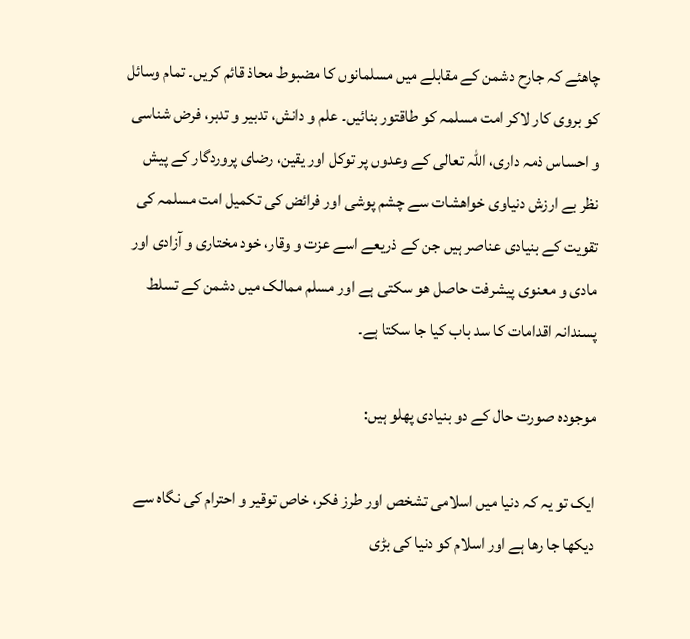چاھئے کہ جارح دشمن کے مقابلے میں مسلمانوں کا مضبوط محاذ قائم کریں۔ تمام وسائل کو بروی کار لاکر امت مسلمہ کو طاقتور بنائيں۔ علم و دانش، تدبیر و تدبر، فرض شناسی و احساس ذمہ داری، اللہ تعالی کے وعدوں پر توکل اور یقین، رضای پروردگار کے پیش نظر بے ارزش دنیاوی خواھشات سے چشم پوشی اور فرائض کی تکمیل امت مسلمہ کی تقویت کے بنیادی عناصر ہیں جن کے ذریعے اسے عزت و وقار، خود مختاری و آزادی اور مادی و معنوی پیشرفت حاصل ھو سکتی ہے اور مسلم ممالک میں دشمن کے تسلط پسندانہ اقدامات کا سد باب کیا جا سکتا ہے۔

موجودہ صورت حال کے دو بنیادی پھلو ہیں:

ایک تو یہ کہ دنیا میں اسلامی تشخص اور طرز فکر، خاص توقیر و احترام کی نگاہ سے دیکھا جا رھا ہے اور اسلام کو دنیا کی بڑی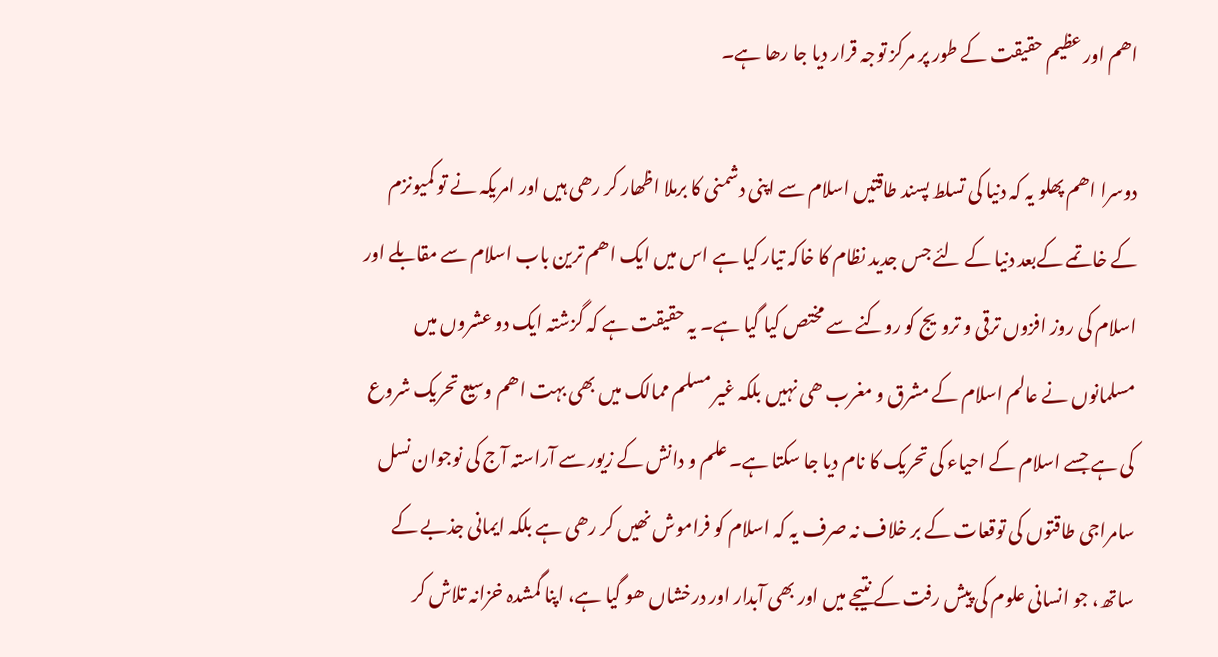اھم اور عظیم حقیقت کے طور پر مرکز توجہ قرار دیا جا رھا ہے۔

دوسرا اھم پھلو یہ کہ دنیا کی تسلط پسند طاقتیں اسلام سے اپنی دشمنی کا برملا اظھار کر رھی ہیں اور امریکہ نے تو کمیونزم کے خاتمے کےبعد دنیا کے لئے جس جدید نظام کا خاکہ تیار کیا ہے اس میں ایک اھم ترین باب اسلام سے مقابلے اور اسلام کی روز افزوں ترقی و ترویج کو روکنے سے مختص کیا گيا ہے۔ یہ حقیقت ہے کہ گزشتہ ایک دو عشروں میں مسلمانوں نے عالم اسلام کے مشرق و مغرب ھی نہیں بلکہ غیر مسلم ممالک میں بھی بہت اھم وسیع تحریک شروع کی ہے جسے اسلام کے احیاء کی تحریک کا نام دیا جا سکتا ہے۔ علم و دانش کے زیور سے آراستہ آج کی نوجوان نسل سامراجی طاقتوں کی توقعات کے بر خلاف نہ صرف یہ کہ اسلام کو فراموش نھیں کر رھی ہے بلکہ ایمانی جذبے کے ساتھ، جو انسانی علوم کی پیش رفت کے نتیجے میں اور بھی آبدار اور درخشاں ھو گیا ہے، اپنا گمشدہ خزانہ تلاش کر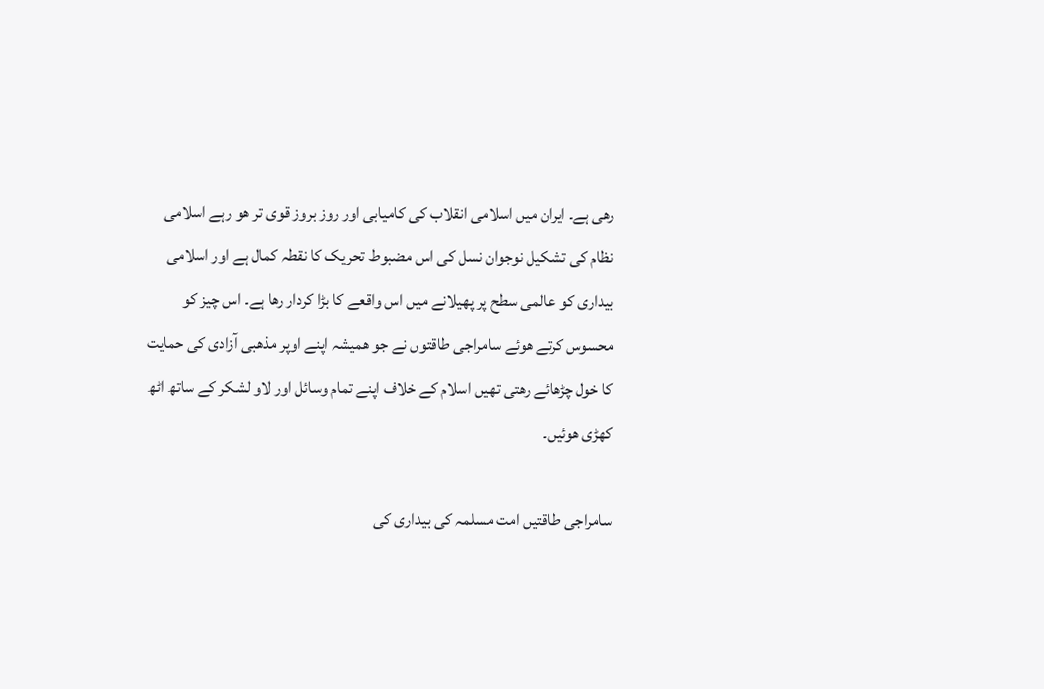رھی ہے۔ ایران میں اسلامی انقلاب کی کامیابی اور روز بروز قوی تر ھو رہے اسلامی نظام کی تشکیل نوجوان نسل کی اس مضبوط تحریک کا نقطہ کمال ہے اور اسلامی بیداری کو عالمی سطح پر پھیلانے میں اس واقعے کا بڑا کردار رھا ہے۔ اس چیز کو محسوس کرتے ھوئے سامراجی طاقتوں نے جو ھمیشہ اپنے اوپر مذھبی آزادی کی حمایت کا خول چڑھائے رھتی تھیں اسلام کے خلاف اپنے تمام وسائل اور لاو لشکر کے ساتھ اٹھ کھڑی ھوئیں۔

سامراجی طاقتیں امت مسلمہ کی بیداری کی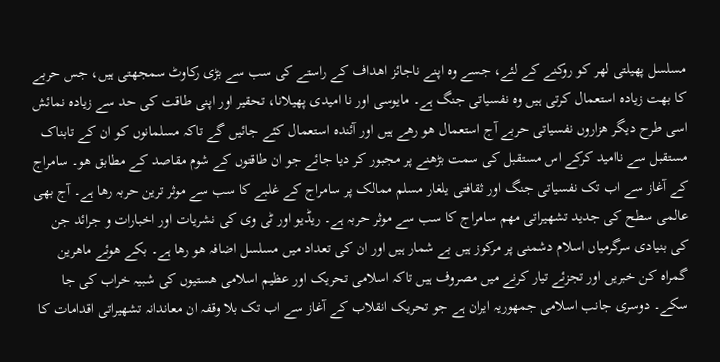مسلسل پھیلتی لھر کو روکنے کے لئے، جسے وہ اپنے ناجائز اھداف کے راستے کی سب سے بڑی رکاوٹ سمجھتی ہیں، جس حربے کا بھت زیادہ استعمال کرتی ہیں وہ نفسیاتی جنگ ہے۔ مایوسی اور نا امیدی پھیلانا، تحقیر اور اپنی طاقت کی حد سے زیادہ نمائش اسی طرح دیگر ھزاروں نفسیاتی حربے آج استعمال ھو رھے ہیں اور آئندہ استعمال کئے جائیں گے تاکہ مسلمانوں کو ان کے تابناک مستقبل سے ناامید کرکے اس مستقبل کی سمت بڑھنے پر مجبور کر دیا جائے جو ان طاقتوں کے شوم مقاصد کے مطابق ھو۔ سامراج کے آغاز سے اب تک نفسیاتی جنگ اور ثقافتی یلغار مسلم ممالک پر سامراج کے غلبے کا سب سے موثر ترین حربہ رھا ہے۔ آج بھی عالمی سطح کی جدید تشھیراتی مھم سامراج کا سب سے موثر حربہ ہے۔ ریڈیو اور ٹی وی کی نشریات اور اخبارات و جرائد جن کی بنیادی سرگرمیاں اسلام دشمنی پر مرکوز ہیں بے شمار ہیں اور ان کی تعداد میں مسلسل اضافہ ھو رھا ہے۔ بکے ھوئے ماھرین گمراہ کن خبریں اور تجزئے تیار کرنے میں مصروف ہیں تاکہ اسلامی تحریک اور عظیم اسلامی ھستیوں کی شبیہ خراب کی جا سکے۔ دوسری جانب اسلامی جمھوریہ ایران ہے جو تحریک انقلاب کے آغاز سے اب تک بلا وقفہ ان معاندانہ تشھیراتی اقدامات کا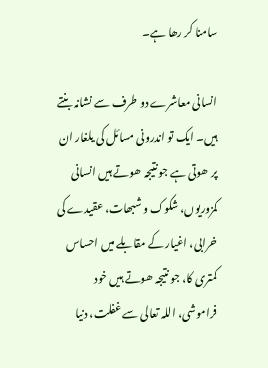سامنا کر رھا ہے۔

انسانی معاشرے دو طرف سے نشانہ بنتے ہیں۔ ایک تو اندرونی مسائل کی یلغار ان پر ھوتی ہے جو نتیجہ ھوتے ہیں انسانی کمزوریوں، شکوک و شبھات، عقیدے کی خرابی، اغیار کے مقابلے میں احساس کمتری کا، جو نتیجہ ھوتے ہیں خود فراموشی، اللہ تعالی سے غفلت، دنیا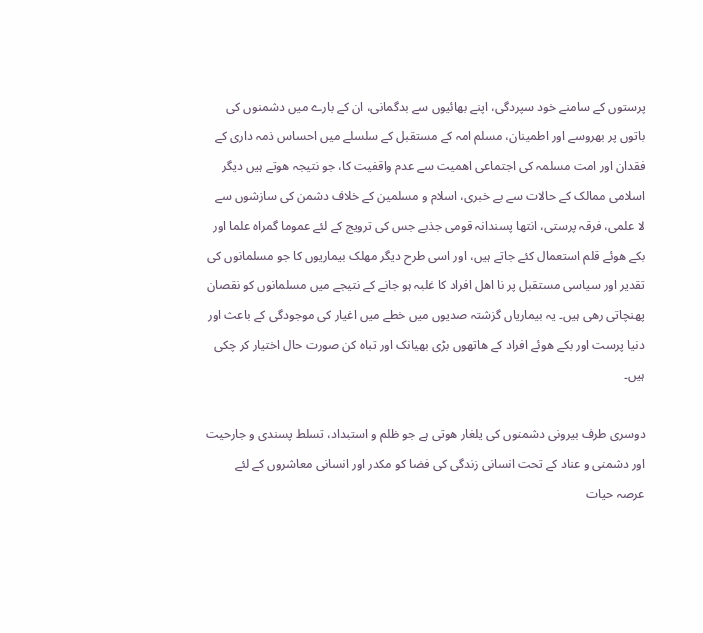پرستوں کے سامنے خود سپردگی، اپنے بھائیوں سے بدگمانی، ان کے بارے میں دشمنوں کی باتوں پر بھروسے اور اطمینان، مسلم امہ کے مستقبل کے سلسلے میں احساس ذمہ داری کے فقدان اور امت مسلمہ کی اجتماعی اھمیت سے عدم واقفیت کا، جو نتیجہ ھوتے ہیں دیگر اسلامی ممالک کے حالات سے بے خبری، اسلام و مسلمین کے خلاف دشمن کی سازشوں سے لا علمی، فرقہ پرستی، انتھا پسندانہ قومی جذبے جس کی ترویج کے لئے عموما گمراہ علما اور بکے ھوئے قلم استعمال کئے جاتے ہیں، اور اسی طرح دیگر مھلک بیماریوں کا جو مسلمانوں کی تقدیر اور سیاسی مستقبل پر نا اھل افراد کا غلبہ ہو جانے کے نتیجے میں مسلمانوں کو نقصان پھنچاتی رھی ہیں۔ یہ بیماریاں گزشتہ صدیوں میں خطے میں اغیار کی موجودگی کے باعث اور دنیا پرست اور بکے ھوئے افراد کے ھاتھوں بڑی بھیانک اور تباہ کن صورت حال اختیار کر چکی ہیں۔

دوسری طرف بیرونی دشمنوں کی یلغار ھوتی ہے جو ظلم و استبداد، تسلط پسندی و جارحیت اور دشمنی و عناد کے تحت انسانی زندگی کی فضا کو مکدر اور انسانی معاشروں کے لئے عرصہ حیات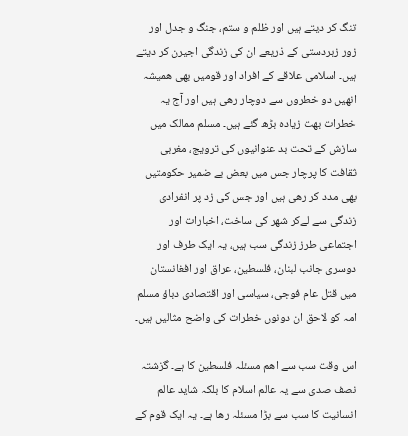تنگ کر دیتے ہیں اور ظلم و ستم، جنگ و جدل اور زور زبردستی کے ذریعے ان کی زندگی اجیرن کر دیتے ہیں۔ اسلامی علاقے کے افراد اور قومیں بھی ھمیشہ انھیں دو خطروں سے دوچار رھی ہیں اور آج یہ خطرات بھت زیادہ بڑھ گئے ہیں۔ مسلم ممالک میں سازش کے تحت بد عنوانیوں کی ترویج، مغربی ثقافت کا پرچار جس میں بعض بے ضمیر حکومتیں بھی مدد کر رھی ہیں اور جس کی زد پر انفرادی زندگی سے لےکر شھر کی ساخت، اخبارات اور اجتماعی طرز زندگی سب ہیں، یہ ایک طرف اور دوسری جانب لبنان، فلسطین، عراق اور افغانستان میں قتل عام فوجی، سیاسی اور اقتصادی دباؤ مسلم امہ کو لاحق ان دونوں خطرات کی واضح مثالیں ہیں۔

اس وقت سب سے اھم مسئلہ فلسطین کا ہے۔ گزشتہ نصف صدی سے یہ عالم اسلام کا بلکہ شاید عالم انسانیت کا سب سے بڑا مسئلہ رھا ہے۔ یہ ایک قوم کے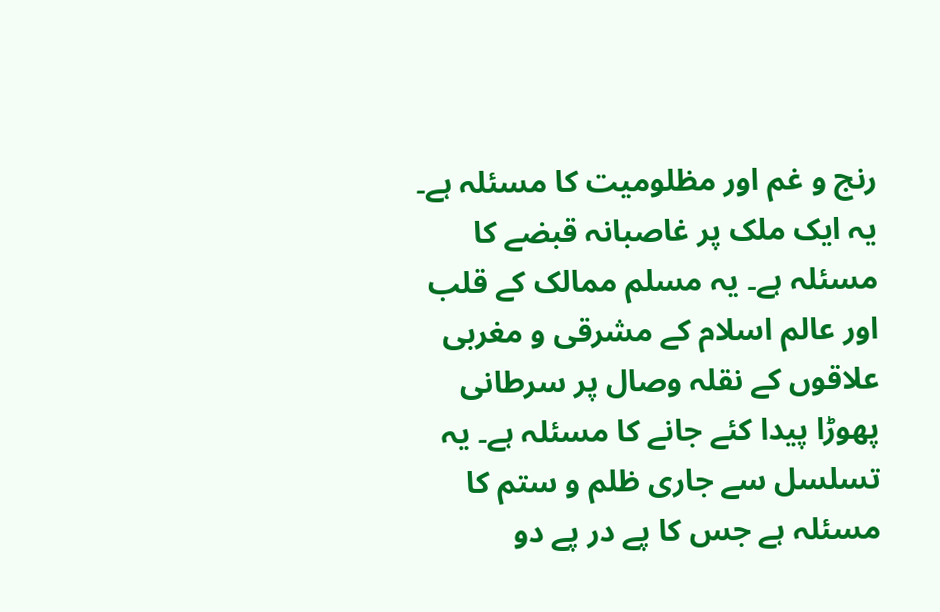رنج و غم اور مظلومیت کا مسئلہ ہے۔ یہ ایک ملک پر غاصبانہ قبضے کا مسئلہ ہے۔ یہ مسلم ممالک کے قلب اور عالم اسلام کے مشرقی و مغربی علاقوں کے نقلہ وصال پر سرطانی پھوڑا پیدا کئے جانے کا مسئلہ ہے۔ یہ تسلسل سے جاری ظلم و ستم کا مسئلہ ہے جس کا پے در پے دو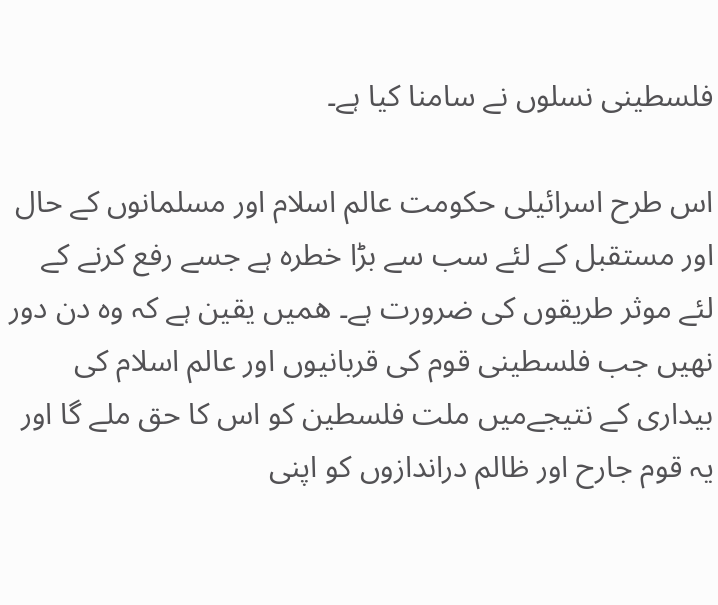فلسطینی نسلوں نے سامنا کیا ہے۔

اس طرح اسرائيلی حکومت عالم اسلام اور مسلمانوں کے حال اور مستقبل کے لئے سب سے بڑا خطرہ ہے جسے رفع کرنے کے لئے موثر طریقوں کی ضرورت ہے۔ ھمیں یقین ہے کہ وہ دن دور نھیں جب فلسطینی قوم کی قربانیوں اور عالم اسلام کی بیداری کے نتیجےمیں ملت فلسطین کو اس کا حق ملے گا اور یہ قوم جارح اور ظالم دراندازوں کو اپنی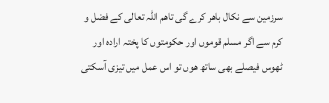سرزمین سے نکال باھر کرے گی تاھم اللہ تعالی کے فضل و کرم سے اگر مسلم قوموں اور حکومتوں کا پختہ ارادہ اور ٹھوس فیصلے بھی ساتھ ھوں تو اس عمل میں تیزی آسکتی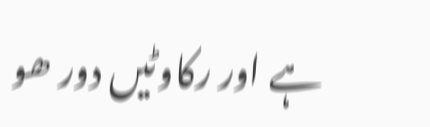ہے اور رکاوٹیں دور ھو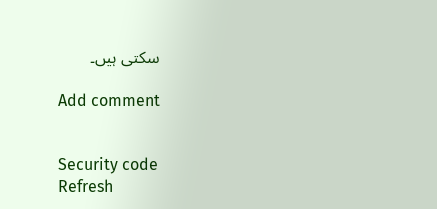سکتی ہیں۔

Add comment


Security code
Refresh